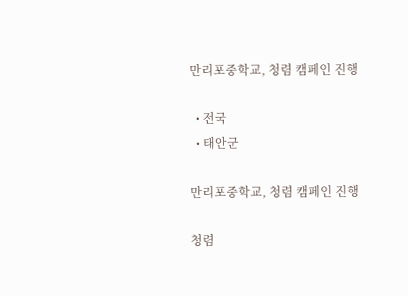만리포중학교, 청렴 캠페인 진행

  • 전국
  • 태안군

만리포중학교, 청렴 캠페인 진행

청렴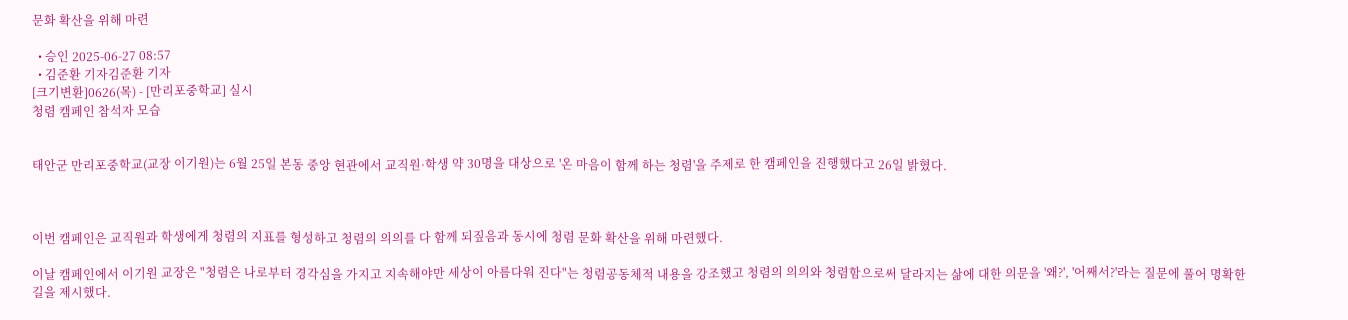문화 확산을 위해 마련

  • 승인 2025-06-27 08:57
  • 김준환 기자김준환 기자
[크기변환]0626(목) - [만리포중학교] 실시
청렴 캠페인 참석자 모습


태안군 만리포중학교(교장 이기원)는 6월 25일 본동 중앙 현관에서 교직원·학생 약 30명을 대상으로 '온 마음이 함께 하는 청렴'을 주제로 한 캠페인을 진행했다고 26일 밝혔다.



이번 캠페인은 교직원과 학생에게 청렴의 지표를 형성하고 청렴의 의의를 다 함께 되짚음과 동시에 청렴 문화 확산을 위해 마련했다.

이날 캠페인에서 이기원 교장은 "청렴은 나로부터 경각심을 가지고 지속해야만 세상이 아름다워 진다"는 청렴공동체적 내용을 강조했고 청렴의 의의와 청렴함으로써 달라지는 삶에 대한 의문을 '왜?', '어째서?'라는 질문에 풀어 명확한 길을 제시했다.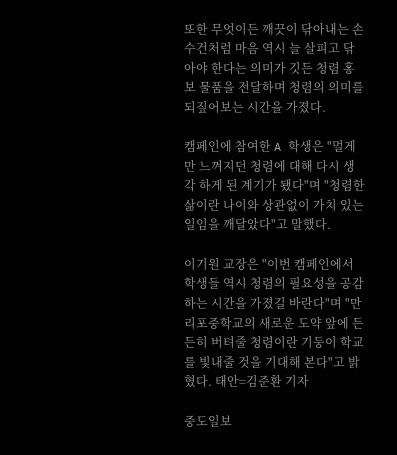또한 무엇이든 깨끗이 닦아내는 손수건처럼 마음 역시 늘 살피고 닦아야 한다는 의미가 깃든 청렴 홍보 물품을 전달하며 청렴의 의미를 되짚어보는 시간을 가졌다.

캠페인에 참여한 A 학생은 "멀게만 느껴지던 청렴에 대해 다시 생각 하게 된 계기가 됐다"며 "청렴한 삶이란 나이와 상관없이 가치 있는 일임을 깨달았다"고 말했다.

이기원 교장은 "이번 캠페인에서 학생들 역시 청렴의 필요성을 공감하는 시간을 가졌길 바란다"며 "만리포중학교의 새로운 도약 앞에 든든히 버텨줄 청렴이란 기둥이 학교를 빛내줄 것을 기대해 본다"고 밝혔다. 태안=김준환 기자

중도일보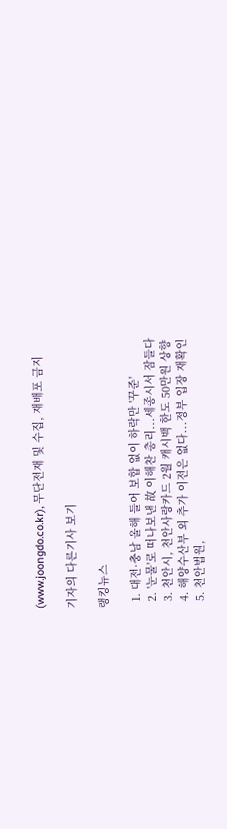(www.joongdo.co.kr), 무단전재 및 수집, 재배포 금지

기자의 다른기사 보기

랭킹뉴스

  1. 대전·충남 올해 들어 보합 없이 하락만 '꾸준'
  2. '눈물'로 떠나보낸 故 이해찬 총리...세종시서 잠들다
  3. 천안시, 천안사랑카드 2월 캐시백 한도 50만원 상향
  4. 해양수산부 외 추가 이전은 없다...정부 입장 재확인
  5. 천안법원,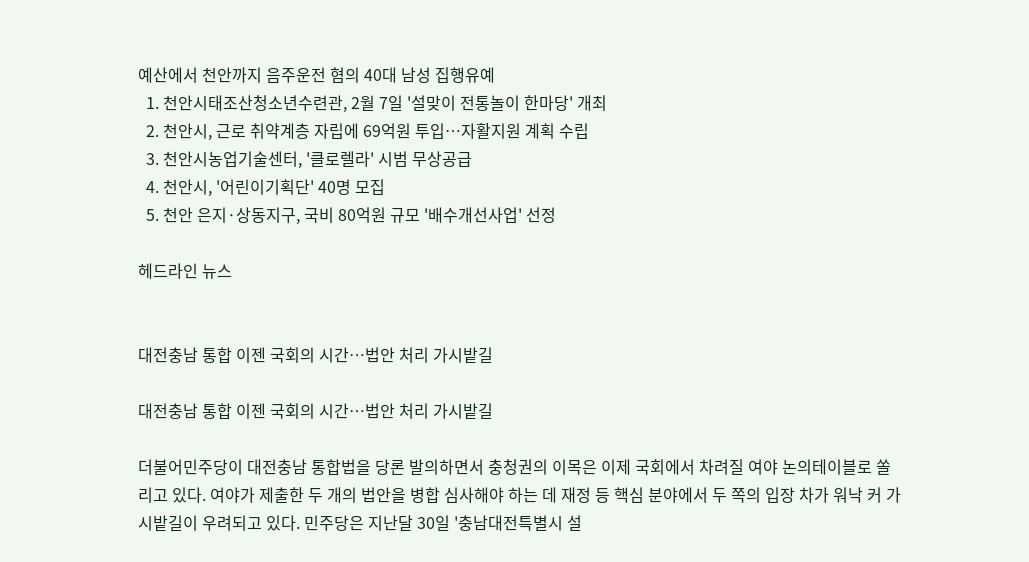예산에서 천안까지 음주운전 혐의 40대 남성 집행유예
  1. 천안시태조산청소년수련관, 2월 7일 '설맞이 전통놀이 한마당' 개최
  2. 천안시, 근로 취약계층 자립에 69억원 투입…자활지원 계획 수립
  3. 천안시농업기술센터, '클로렐라' 시범 무상공급
  4. 천안시, '어린이기획단' 40명 모집
  5. 천안 은지·상동지구, 국비 80억원 규모 '배수개선사업' 선정

헤드라인 뉴스


대전충남 통합 이젠 국회의 시간…법안 처리 가시밭길

대전충남 통합 이젠 국회의 시간…법안 처리 가시밭길

더불어민주당이 대전충남 통합법을 당론 발의하면서 충청권의 이목은 이제 국회에서 차려질 여야 논의테이블로 쏠리고 있다. 여야가 제출한 두 개의 법안을 병합 심사해야 하는 데 재정 등 핵심 분야에서 두 쪽의 입장 차가 워낙 커 가시밭길이 우려되고 있다. 민주당은 지난달 30일 '충남대전특별시 설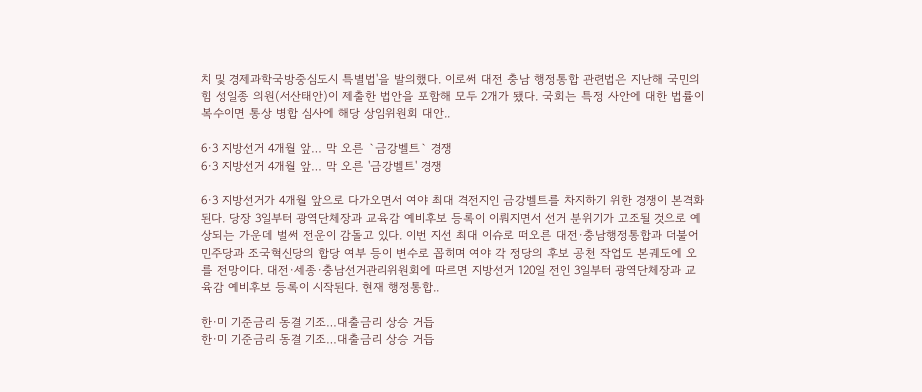치 및 경제과학국방중심도시 특별법'을 발의했다. 이로써 대전 충남 행정통합 관련법은 지난해 국민의힘 성일종 의원(서산태안)이 제출한 법안을 포함해 모두 2개가 됐다. 국회는 특정 사안에 대한 법률이 복수이면 통상 병합 심사에 해당 상임위원회 대안..

6·3 지방선거 4개월 앞… 막 오른 `금강벨트` 경쟁
6·3 지방선거 4개월 앞… 막 오른 '금강벨트' 경쟁

6·3 지방선거가 4개월 앞으로 다가오면서 여야 최대 격전지인 금강벨트를 차지하기 위한 경쟁이 본격화된다. 당장 3일부터 광역단체장과 교육감 예비후보 등록이 이뤄지면서 선거 분위기가 고조될 것으로 예상되는 가운데 벌써 전운이 감돌고 있다. 이번 지선 최대 이슈로 떠오른 대전·충남행정통합과 더불어민주당과 조국혁신당의 합당 여부 등이 변수로 꼽히며 여야 각 정당의 후보 공천 작업도 본궤도에 오를 전망이다. 대전·세종·충남선거관리위원회에 따르면 지방선거 120일 전인 3일부터 광역단체장과 교육감 예비후보 등록이 시작된다. 현재 행정통합..

한·미 기준금리 동결 기조…대출금리 상승 거듭
한·미 기준금리 동결 기조…대출금리 상승 거듭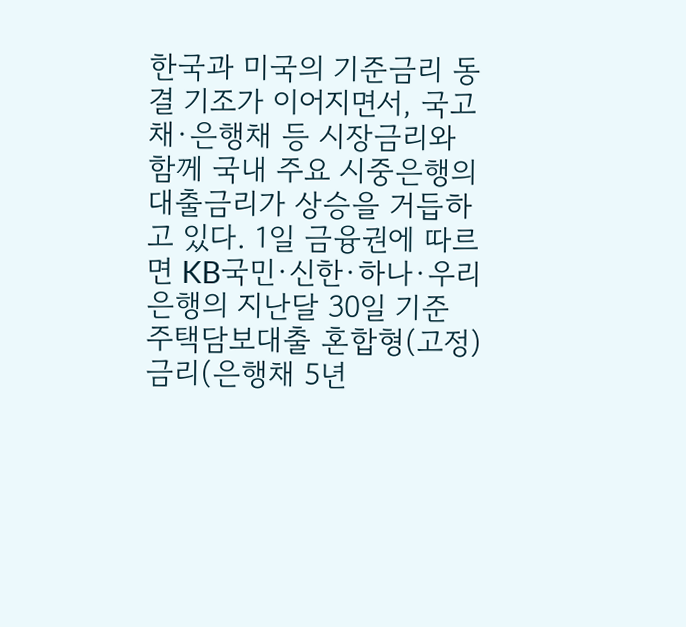한국과 미국의 기준금리 동결 기조가 이어지면서, 국고채·은행채 등 시장금리와 함께 국내 주요 시중은행의 대출금리가 상승을 거듭하고 있다. 1일 금융권에 따르면 KB국민·신한·하나·우리은행의 지난달 30일 기준 주택담보대출 혼합형(고정) 금리(은행채 5년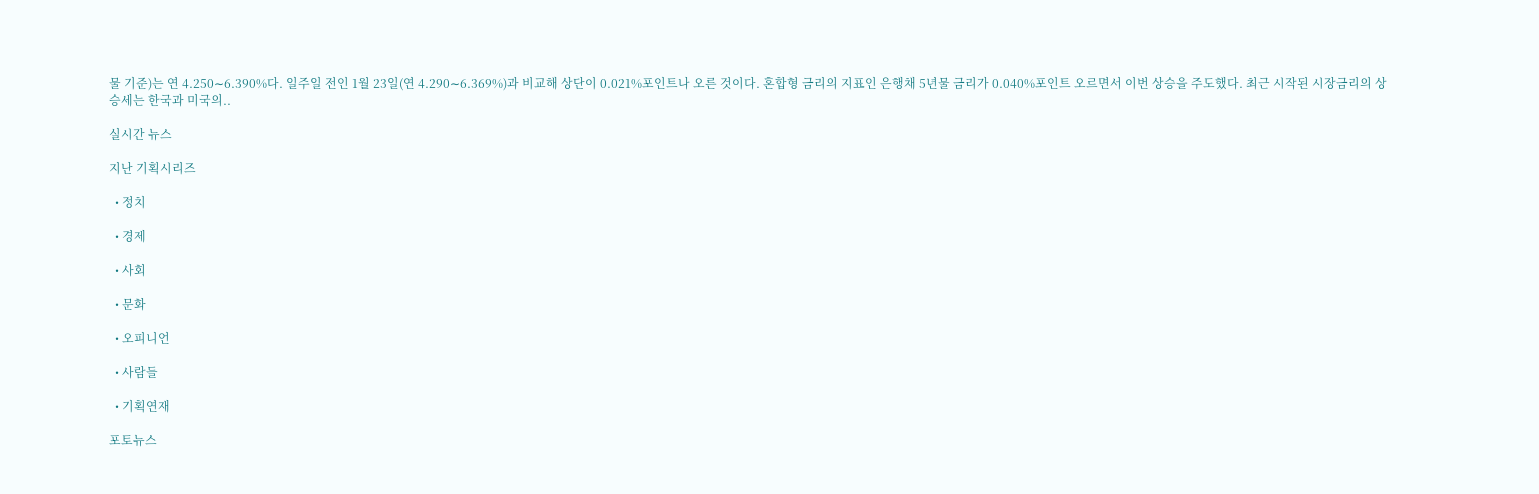물 기준)는 연 4.250∼6.390%다. 일주일 전인 1월 23일(연 4.290∼6.369%)과 비교해 상단이 0.021%포인트나 오른 것이다. 혼합형 금리의 지표인 은행채 5년물 금리가 0.040%포인트 오르면서 이번 상승을 주도했다. 최근 시작된 시장금리의 상승세는 한국과 미국의..

실시간 뉴스

지난 기획시리즈

  • 정치

  • 경제

  • 사회

  • 문화

  • 오피니언

  • 사람들

  • 기획연재

포토뉴스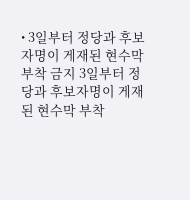• 3일부터 정당과 후보자명이 게재된 현수막 부착 금지 3일부터 정당과 후보자명이 게재된 현수막 부착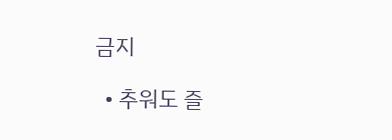금지

  • 추워도 즐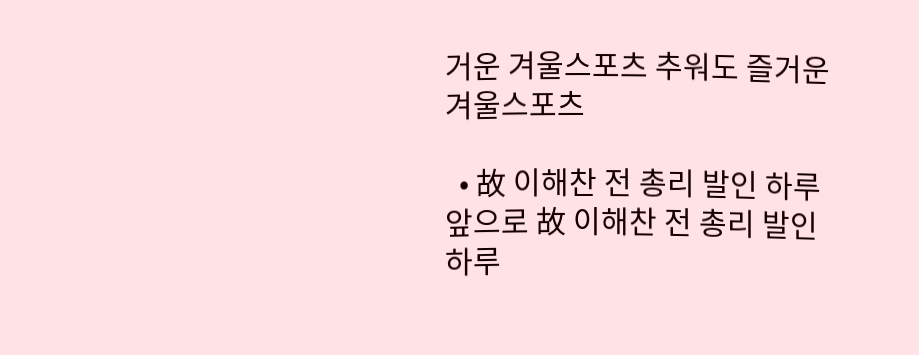거운 겨울스포츠 추워도 즐거운 겨울스포츠

  • 故 이해찬 전 총리 발인 하루 앞으로 故 이해찬 전 총리 발인 하루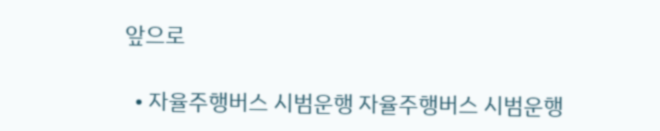앞으로

  • 자율주행버스 시범운행 자율주행버스 시범운행